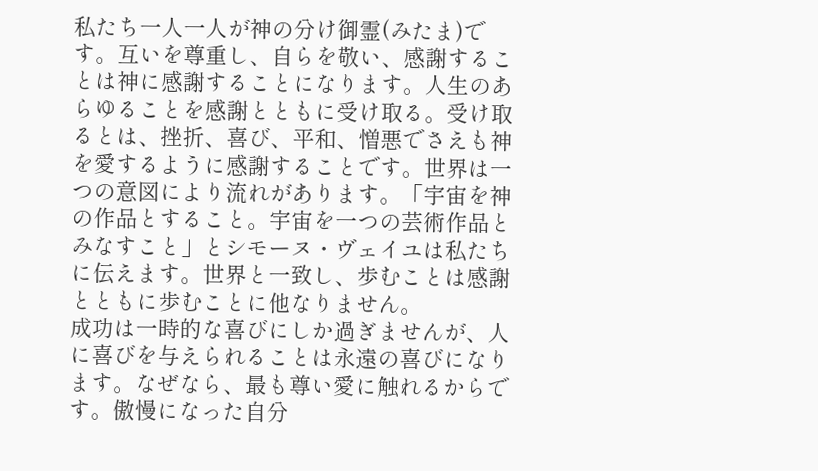私たち一人一人が神の分け御霊(みたま)です。互いを尊重し、自らを敬い、感謝することは神に感謝することになります。人生のあらゆることを感謝とともに受け取る。受け取るとは、挫折、喜び、平和、憎悪でさえも神を愛するように感謝することです。世界は一つの意図により流れがあります。「宇宙を神の作品とすること。宇宙を一つの芸術作品とみなすこと」とシモーヌ・ヴェイユは私たちに伝えます。世界と一致し、歩むことは感謝とともに歩むことに他なりません。
成功は一時的な喜びにしか過ぎませんが、人に喜びを与えられることは永遠の喜びになります。なぜなら、最も尊い愛に触れるからです。傲慢になった自分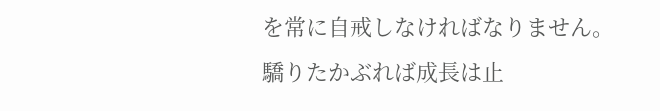を常に自戒しなければなりません。驕りたかぶれば成長は止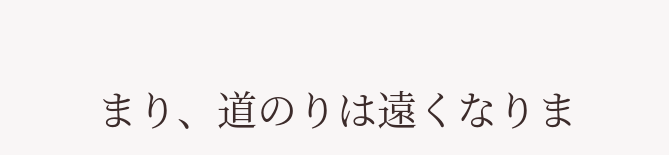まり、道のりは遠くなりま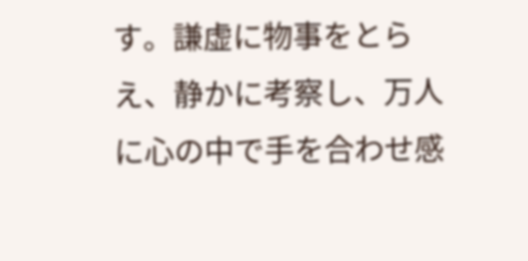す。謙虚に物事をとらえ、静かに考察し、万人に心の中で手を合わせ感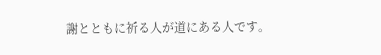謝とともに祈る人が道にある人です。